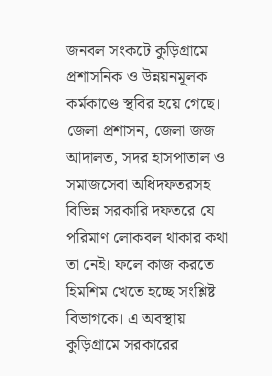জনবল সংকটে কুড়িগ্রামে প্রশাসনিক ও উন্নয়নমূলক কর্মকাণ্ডে স্থবির হয়ে গেছে। জেলা প্রশাসন, জেলা জজ আদালত, সদর হাসপাতাল ও সমাজসেবা অধিদফতরসহ বিভিন্ন সরকারি দফতরে যে পরিমাণ লোকবল থাকার কথা তা নেই। ফলে কাজ করতে হিমশিম খেতে হচ্ছে সংশ্লিষ্ট বিভাগকে। এ অবস্থায় কুড়িগ্রামে সরকারের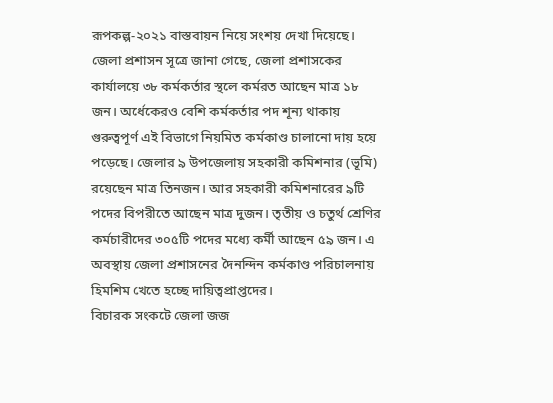রূপকল্প-২০২১ বাস্তবায়ন নিয়ে সংশয় দেখা দিয়েছে।
জেলা প্রশাসন সূত্রে জানা গেছে, জেলা প্রশাসকের কার্যালয়ে ৩৮ কর্মকর্তার স্থলে কর্মরত আছেন মাত্র ১৮ জন। অর্ধেকেরও বেশি কর্মকর্তার পদ শূন্য থাকায় গুরুত্বপূর্ণ এই বিভাগে নিয়মিত কর্মকাণ্ড চালানো দায় হয়ে পড়েছে। জেলার ৯ উপজেলায় সহকারী কমিশনার (ভূমি) রয়েছেন মাত্র তিনজন। আর সহকারী কমিশনারের ৯টি পদের বিপরীতে আছেন মাত্র দুজন। তৃতীয় ও চতুর্থ শ্রেণির কর্মচারীদের ৩০৫টি পদের মধ্যে কর্মী আছেন ৫৯ জন। এ অবস্থায় জেলা প্রশাসনের দৈনন্দিন কর্মকাণ্ড পরিচালনায় হিমশিম খেতে হচ্ছে দায়িত্বপ্রাপ্তদের।
বিচারক সংকটে জেলা জজ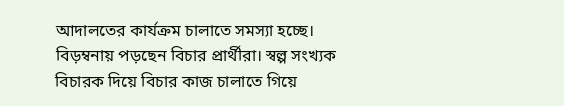আদালতের কার্যক্রম চালাতে সমস্যা হচ্ছে। বিড়ম্বনায় পড়ছেন বিচার প্রার্থীরা। স্বল্প সংখ্যক বিচারক দিয়ে বিচার কাজ চালাতে গিয়ে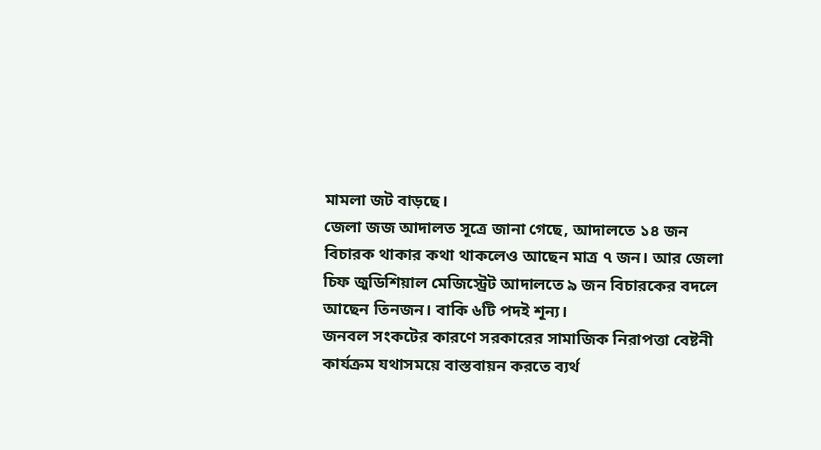মামলা জট বাড়ছে।
জেলা জজ আদালত সূত্রে জানা গেছে, আদালতে ১৪ জন বিচারক থাকার কথা থাকলেও আছেন মাত্র ৭ জন। আর জেলা চিফ জুডিশিয়াল মেজিস্ট্রেট আদালতে ৯ জন বিচারকের বদলে আছেন তিনজন। বাকি ৬টি পদই শূন্য।
জনবল সংকটের কারণে সরকারের সামাজিক নিরাপত্তা বেষ্টনী কার্যক্রম যথাসময়ে বাস্তবায়ন করতে ব্যর্থ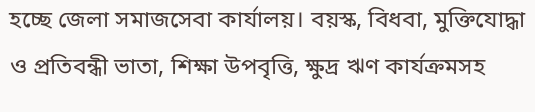হচ্ছে জেলা সমাজসেবা কার্যালয়। বয়স্ক, বিধবা, মুক্তিযোদ্ধা ও প্রতিবন্ধী ভাতা, শিক্ষা উপবৃত্তি, ক্ষুদ্র ঋণ কার্যক্রমসহ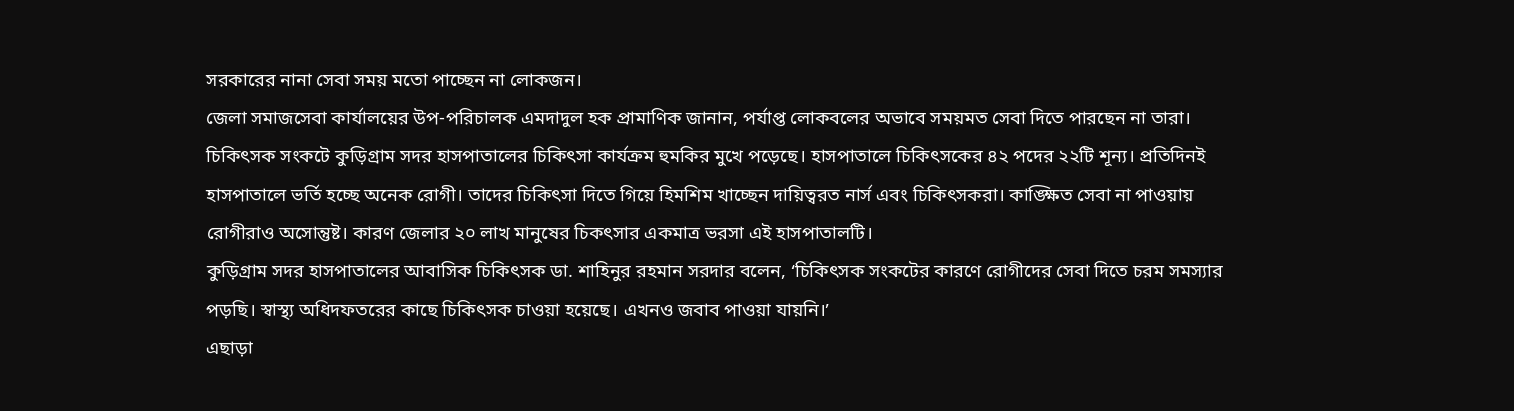সরকারের নানা সেবা সময় মতো পাচ্ছেন না লোকজন।
জেলা সমাজসেবা কার্যালয়ের উপ-পরিচালক এমদাদুল হক প্রামাণিক জানান, পর্যাপ্ত লোকবলের অভাবে সময়মত সেবা দিতে পারছেন না তারা।
চিকিৎসক সংকটে কুড়িগ্রাম সদর হাসপাতালের চিকিৎসা কার্যক্রম হুমকির মুখে পড়েছে। হাসপাতালে চিকিৎসকের ৪২ পদের ২২টি শূন্য। প্রতিদিনই হাসপাতালে ভর্তি হচ্ছে অনেক রোগী। তাদের চিকিৎসা দিতে গিয়ে হিমশিম খাচ্ছেন দায়িত্বরত নার্স এবং চিকিৎসকরা। কাঙ্ক্ষিত সেবা না পাওয়ায় রোগীরাও অসোন্তুষ্ট। কারণ জেলার ২০ লাখ মানুষের চিকৎসার একমাত্র ভরসা এই হাসপাতালটি।
কুড়িগ্রাম সদর হাসপাতালের আবাসিক চিকিৎসক ডা. শাহিনুর রহমান সরদার বলেন, ‘চিকিৎসক সংকটের কারণে রোগীদের সেবা দিতে চরম সমস্যার পড়ছি। স্বাস্থ্য অধিদফতরের কাছে চিকিৎসক চাওয়া হয়েছে। এখনও জবাব পাওয়া যায়নি।’
এছাড়া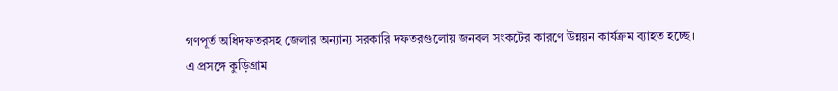গণপূর্ত অধিদফতরসহ জেলার অন্যান্য সরকারি দফতরগুলোয় জনবল সংকটের কারণে উন্নয়ন কার্যক্রম ব্যাহত হচ্ছে।
এ প্রসঙ্গে কুড়িগ্রাম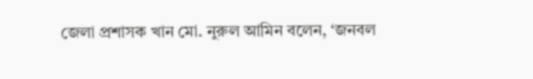জেলা প্রশাসক খান মো. নুরুল আমিন বলেন, ‘জনবল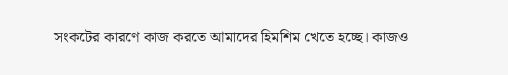সংকটের কারণে কাজ করতে আমাদের হিমশিম খেতে হচ্ছে। কাজও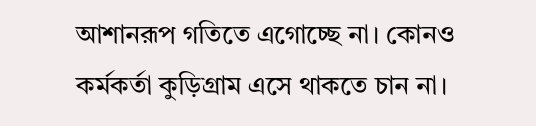আশানরূপ গতিতে এগোচ্ছে না। কোনও কর্মকর্তা কুড়িগ্রাম এসে থাকতে চান না।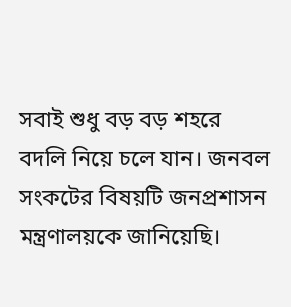সবাই শুধু বড় বড় শহরে বদলি নিয়ে চলে যান। জনবল সংকটের বিষয়টি জনপ্রশাসন মন্ত্রণালয়কে জানিয়েছি।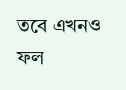তবে এখনও ফল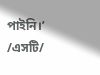পাইনি।’
/এসটি/